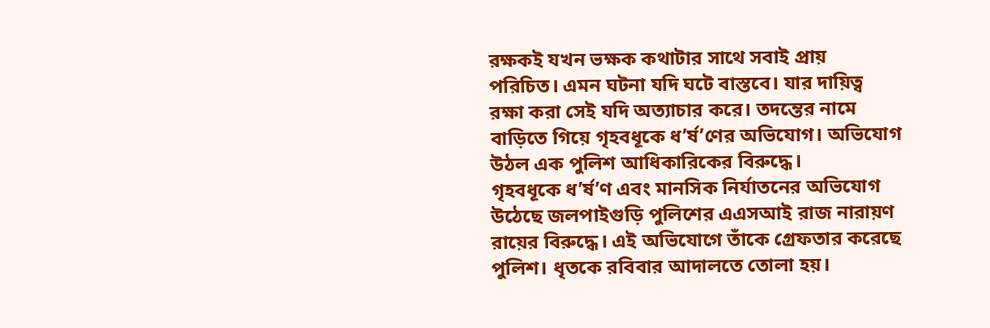রক্ষকই যখন ভক্ষক কথাটার সাথে সবাই প্রায় পরিচিত। এমন ঘটনা যদি ঘটে বাস্তবে। যার দায়িত্ব রক্ষা করা সেই যদি অত্যাচার করে। তদন্তের নামে বাড়িতে গিয়ে গৃহবধূকে ধ’র্ষ’ণের অভিযোগ। অভিযোগ উঠল এক পুলিশ আধিকারিকের বিরুদ্ধে।
গৃহবধূকে ধ’র্ষ’ণ এবং মানসিক নির্যাতনের অভিযোগ উঠেছে জলপাইগুড়ি পুলিশের এএসআই রাজ নারায়ণ রায়ের বিরুদ্ধে। এই অভিযোগে তাঁকে গ্রেফতার করেছে পুলিশ। ধৃতকে রবিবার আদালতে তোলা হয়।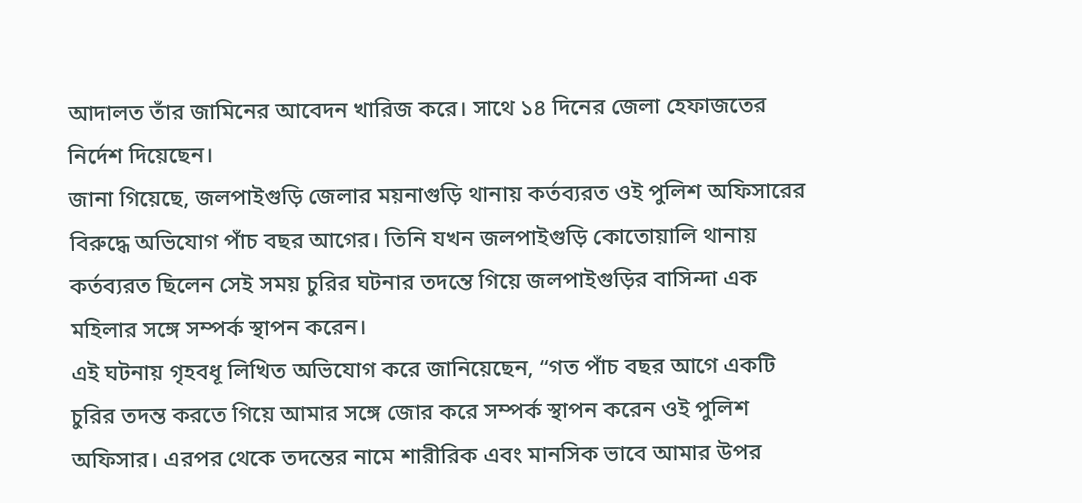আদালত তাঁর জামিনের আবেদন খারিজ করে। সাথে ১৪ দিনের জেলা হেফাজতের নির্দেশ দিয়েছেন।
জানা গিয়েছে, জলপাইগুড়ি জেলার ময়নাগুড়ি থানায় কর্তব্যরত ওই পুলিশ অফিসারের বিরুদ্ধে অভিযোগ পাঁচ বছর আগের। তিনি যখন জলপাইগুড়ি কোতোয়ালি থানায় কর্তব্যরত ছিলেন সেই সময় চুরির ঘটনার তদন্তে গিয়ে জলপাইগুড়ির বাসিন্দা এক মহিলার সঙ্গে সম্পর্ক স্থাপন করেন।
এই ঘটনায় গৃহবধূ লিখিত অভিযোগ করে জানিয়েছেন, “গত পাঁচ বছর আগে একটি চুরির তদন্ত করতে গিয়ে আমার সঙ্গে জোর করে সম্পর্ক স্থাপন করেন ওই পুলিশ অফিসার। এরপর থেকে তদন্তের নামে শারীরিক এবং মানসিক ভাবে আমার উপর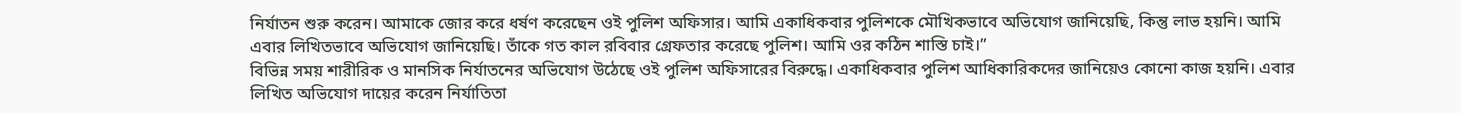নির্যাতন শুরু করেন। আমাকে জোর করে ধর্ষণ করেছেন ওই পুলিশ অফিসার। আমি একাধিকবার পুলিশকে মৌখিকভাবে অভিযোগ জানিয়েছি, কিন্তু লাভ হয়নি। আমি এবার লিখিতভাবে অভিযোগ জানিয়েছি। তাঁকে গত কাল রবিবার গ্রেফতার করেছে পুলিশ। আমি ওর কঠিন শাস্তি চাই।”
বিভিন্ন সময় শারীরিক ও মানসিক নির্যাতনের অভিযোগ উঠেছে ওই পুলিশ অফিসারের বিরুদ্ধে। একাধিকবার পুলিশ আধিকারিকদের জানিয়েও কোনো কাজ হয়নি। এবার লিখিত অভিযোগ দায়ের করেন নির্যাতিতা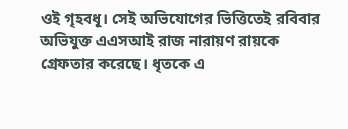ওই গৃহবধূ। সেই অভিযোগের ভিত্তিতেই রবিবার অভিযুক্ত এএসআই রাজ নারায়ণ রায়কে গ্রেফতার করেছে। ধৃতকে এ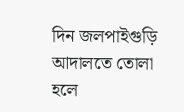দিন জলপাইগুড়ি আদালতে তোলা হলে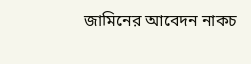জামিনের আবেদন নাকচ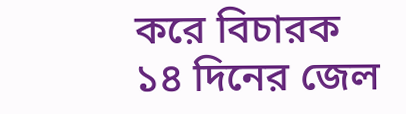করে বিচারক ১৪ দিনের জেল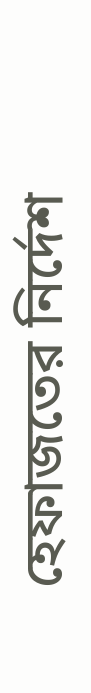হেফাজতের নির্দেশ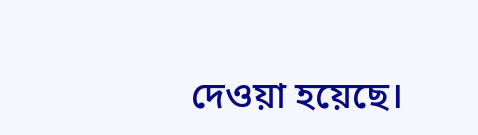দেওয়া হয়েছে।